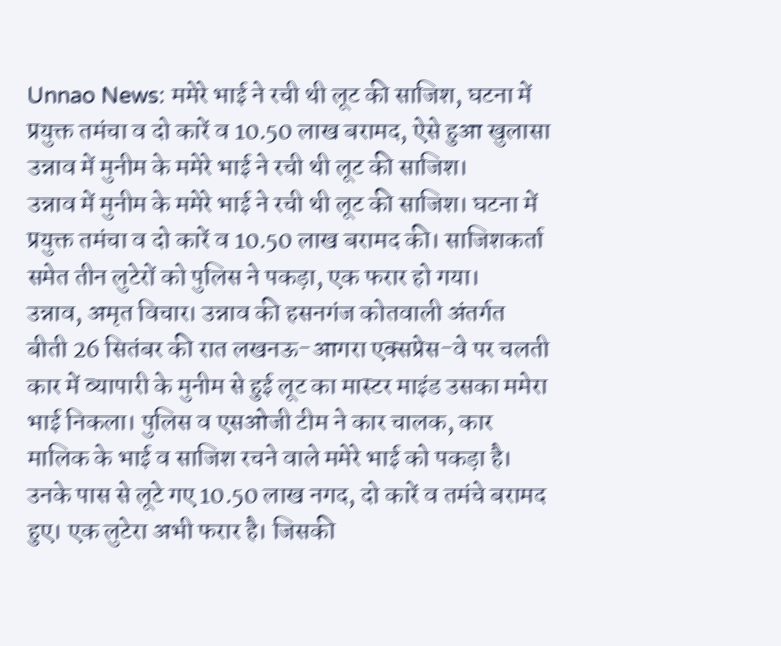Unnao News: ममेरे भाई ने रची थी लूट की साजिश, घटना में प्रयुक्त तमंचा व दो कारें व 10.50 लाख बरामद, ऐसे हुआ खुलासा
उन्नाव में मुनीम के ममेरे भाई ने रची थी लूट की साजिश।
उन्नाव में मुनीम के ममेरे भाई ने रची थी लूट की साजिश। घटना में प्रयुक्त तमंचा व दो कारें व 10.50 लाख बरामद की। साजिशकर्ता समेत तीन लुटेरों को पुलिस ने पकड़ा, एक फरार हो गया।
उन्नाव, अमृत विचार। उन्नाव की हसनगंज कोतवाली अंतर्गत बीती 26 सितंबर की रात लखनऊ-आगरा एक्सप्रेस-वे पर चलती कार में व्यापारी के मुनीम से हुई लूट का मास्टर माइंड उसका ममेरा भाई निकला। पुलिस व एसओजी टीम ने कार चालक, कार मालिक के भाई व साजिश रचने वाले ममेरे भाई को पकड़ा है। उनके पास से लूटे गए 10.50 लाख नगद, दो कारें व तमंचे बरामद हुए। एक लुटेरा अभी फरार है। जिसकी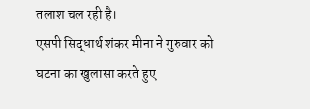तलाश चल रही है।
एसपी सिद्धार्थ शंकर मीना ने गुरुवार को घटना का खुलासा करते हुए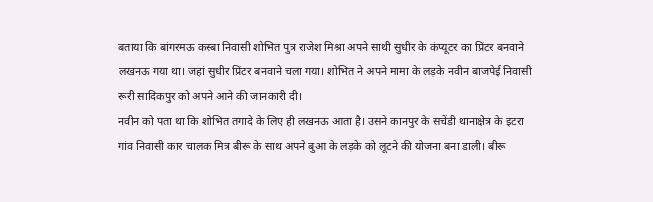बताया कि बांगरमऊ कस्बा निवासी शोभित पुत्र राजेश मिश्रा अपने साथी सुधीर के कंप्यूटर का प्रिंटर बनवाने लखनऊ गया था। जहां सुधीर प्रिंटर बनवाने चला गया। शोभित ने अपने मामा के लड़के नवीन बाजपेई निवासी रूरी सादिकपुर को अपने आने की जानकारी दी।
नवीन को पता था कि शोभित तगादे के लिए ही लखनऊ आता है। उसने कानपुर के सचेंडी थानाक्षेत्र के इटरा गांव निवासी कार चालक मित्र बीरू के साथ अपने बुआ के लड़के को लूटने की योजना बना डाली। बीरू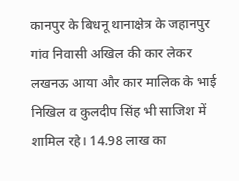कानपुर के बिधनू थानाक्षेत्र के जहानपुर गांव निवासी अखिल की कार लेकर लखनऊ आया और कार मालिक के भाई निखिल व कुलदीप सिंह भी साजिश में शामिल रहे। 14.98 लाख का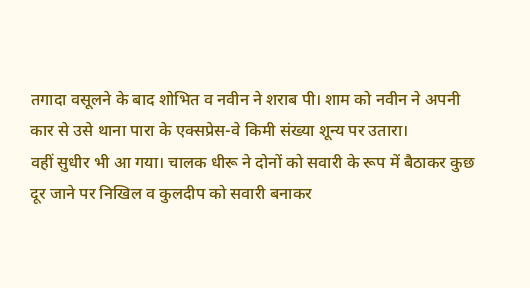तगादा वसूलने के बाद शोभित व नवीन ने शराब पी। शाम को नवीन ने अपनी कार से उसे थाना पारा के एक्सप्रेस-वे किमी संख्या शून्य पर उतारा।
वहीं सुधीर भी आ गया। चालक धीरू ने दोनों को सवारी के रूप में बैठाकर कुछ दूर जाने पर निखिल व कुलदीप को सवारी बनाकर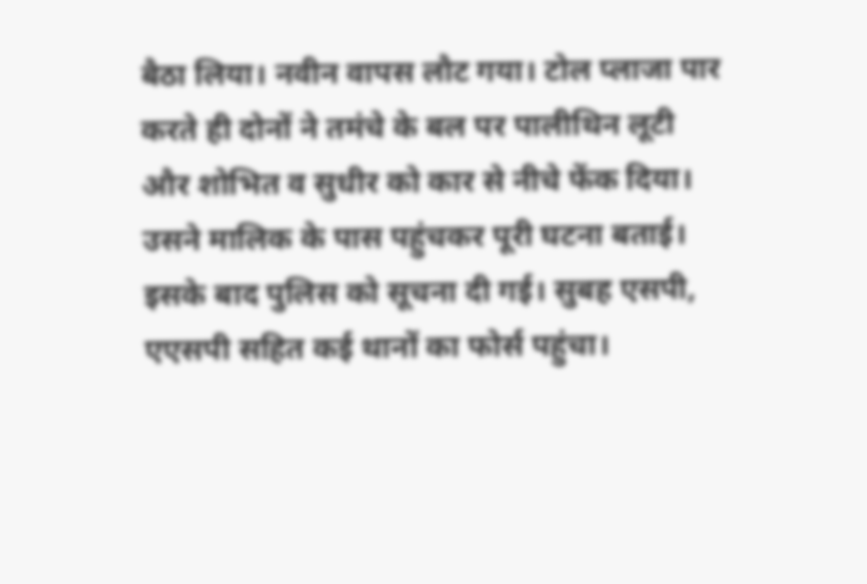बैठा लिया। नवीन वापस लौट गया। टोल प्लाजा पार करते ही दोनों ने तमंचे के बल पर पालीथिन लूटी और शोभित व सुधीर को कार से नीचे फेंक दिया। उसने मालिक के पास पहुंचकर पूरी घटना बताई।
इसके बाद पुलिस को सूचना दी गई। सुबह एसपी, एएसपी सहित कई थानों का फोर्स पहुंचा।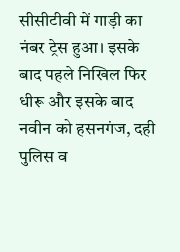सीसीटीवी में गाड़ी का नंबर ट्रेस हुआ। इसके बाद पहले निखिल फिर धीरू और इसके बाद नवीन को हसनगंज, दही पुलिस व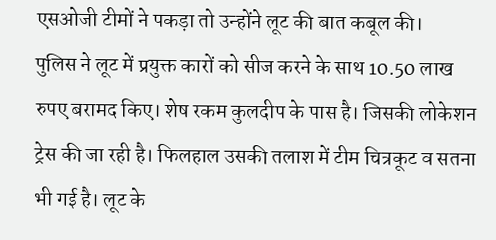एसओजी टीमों ने पकड़ा तो उन्होंने लूट की बात कबूल की।
पुलिस ने लूट में प्रयुक्त कारों को सीज करने के साथ 10.50 लाख रुपए बरामद किए। शेष रकम कुलदीप के पास है। जिसकी लोकेशन ट्रेस की जा रही है। फिलहाल उसकी तलाश में टीम चित्रकूट व सतना भी गई है। लूट के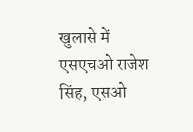खुलासे में एसएचओ राजेश सिंह, एसओ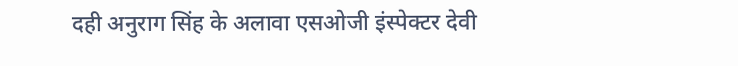दही अनुराग सिंह के अलावा एसओजी इंस्पेक्टर देवी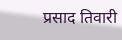प्रसाद तिवारी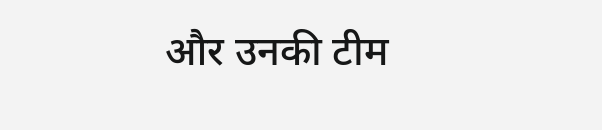और उनकी टीम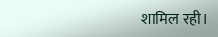शामिल रही।